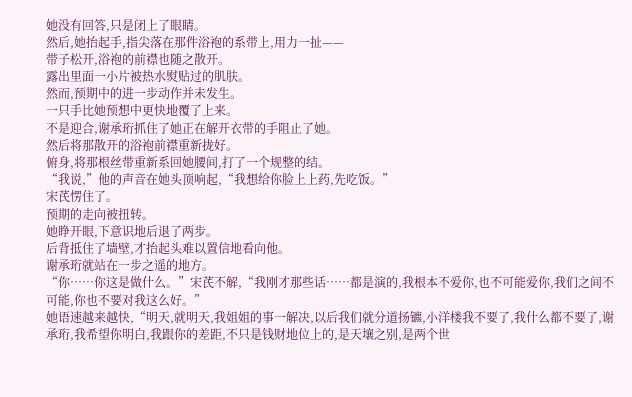她没有回答,只是闭上了眼睛。
然后,她抬起手,指尖落在那件浴袍的系带上,用力一扯——
带子松开,浴袍的前襟也随之散开。
露出里面一小片被热水熨贴过的肌肤。
然而,预期中的进一步动作并未发生。
一只手比她预想中更快地覆了上来。
不是迎合,谢承珩抓住了她正在解开衣带的手阻止了她。
然后将那散开的浴袍前襟重新拢好。
俯身,将那根丝带重新系回她腰间,打了一个规整的结。
“我说,”他的声音在她头顶响起,“我想给你脸上上药,先吃饭。”
宋芪愣住了。
预期的走向被扭转。
她睁开眼,下意识地后退了两步。
后背抵住了墙壁,才抬起头难以置信地看向他。
谢承珩就站在一步之遥的地方。
“你……你这是做什么。”宋芪不解,“我刚才那些话……都是演的,我根本不爱你,也不可能爱你,我们之间不可能,你也不要对我这么好。”
她语速越来越快,“明天,就明天,我姐姐的事一解决,以后我们就分道扬镳,小洋楼我不要了,我什么都不要了,谢承珩,我希望你明白,我跟你的差距,不只是钱财地位上的,是天壤之别,是两个世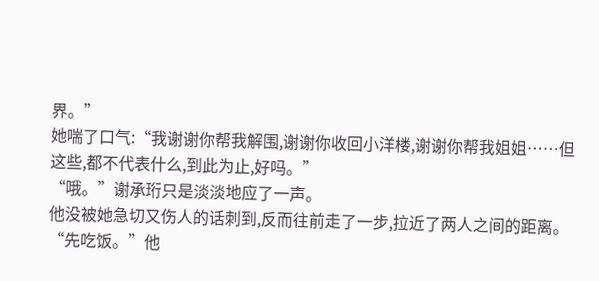界。”
她喘了口气:“我谢谢你帮我解围,谢谢你收回小洋楼,谢谢你帮我姐姐……但这些,都不代表什么,到此为止,好吗。”
“哦。”谢承珩只是淡淡地应了一声。
他没被她急切又伤人的话刺到,反而往前走了一步,拉近了两人之间的距离。
“先吃饭。”他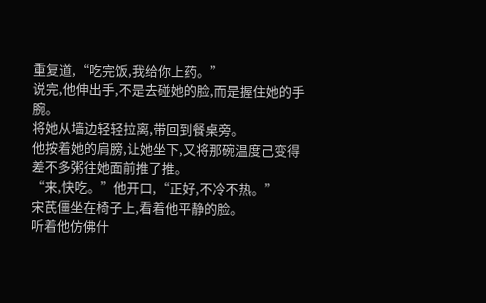重复道,“吃完饭,我给你上药。”
说完,他伸出手,不是去碰她的脸,而是握住她的手腕。
将她从墙边轻轻拉离,带回到餐桌旁。
他按着她的肩膀,让她坐下,又将那碗温度己变得差不多粥往她面前推了推。
“来,快吃。”他开口,“正好,不冷不热。”
宋芪僵坐在椅子上,看着他平静的脸。
听着他仿佛什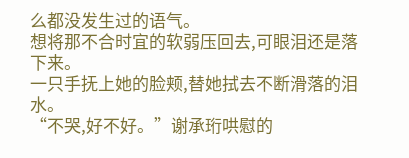么都没发生过的语气。
想将那不合时宜的软弱压回去,可眼泪还是落下来。
一只手抚上她的脸颊,替她拭去不断滑落的泪水。
“不哭,好不好。”谢承珩哄慰的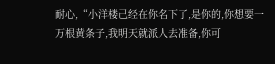耐心,“小洋楼己经在你名下了,是你的,你想要一万根黄条子,我明天就派人去准备,你可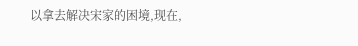以拿去解决宋家的困境,现在,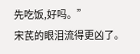先吃饭,好吗。”
宋芪的眼泪流得更凶了。